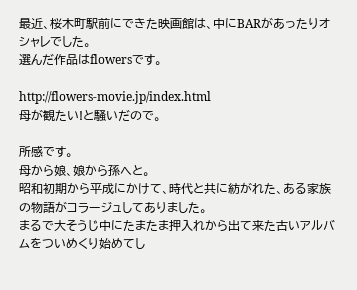最近、桜木町駅前にできた映画館は、中にBARがあったりオシャレでした。
選んだ作品はflowersです。

http://flowers-movie.jp/index.html
母が観たい!と騒いだので。

所感です。
母から娘、娘から孫へと。
昭和初期から平成にかけて、時代と共に紡がれた、ある家族の物語がコラージュしてありました。
まるで大そうじ中にたまたま押入れから出て来た古いアルバムをついめくり始めてし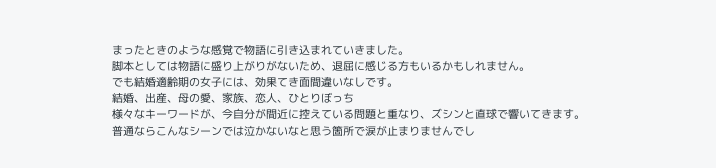まったときのような感覚で物語に引き込まれていきました。
脚本としては物語に盛り上がりがないため、退屈に感じる方もいるかもしれません。
でも結婚適齢期の女子には、効果てき面間違いなしです。
結婚、出産、母の愛、家族、恋人、ひとりぼっち
様々なキーワードが、今自分が間近に控えている問題と重なり、ズシンと直球で響いてきます。
普通ならこんなシーンでは泣かないなと思う箇所で涙が止まりませんでし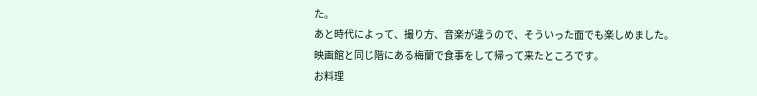た。
あと時代によって、撮り方、音楽が違うので、そういった面でも楽しめました。
映画館と同じ階にある梅蘭で食事をして帰って来たところです。
お料理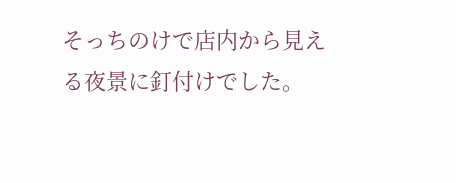そっちのけで店内から見える夜景に釘付けでした。